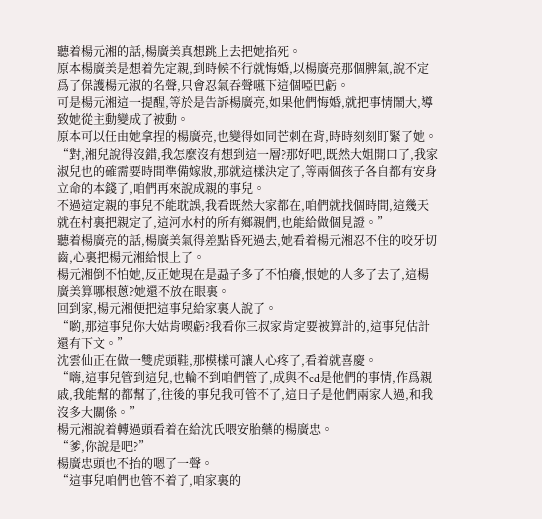聽着楊元湘的話,楊廣美真想跳上去把她掐死。
原本楊廣美是想着先定親,到時候不行就悔婚,以楊廣亮那個脾氣,說不定爲了保護楊元淑的名聲,只會忍氣吞聲嚥下這個啞巴虧。
可是楊元湘這一提醒,等於是告訴楊廣亮,如果他們悔婚,就把事情鬧大,導致她從主動變成了被動。
原本可以任由她拿捏的楊廣亮,也變得如同芒刺在背,時時刻刻盯緊了她。
“對,湘兒說得沒錯,我怎麼沒有想到這一層?那好吧,既然大姐開口了,我家淑兒也的確需要時間準備嫁妝,那就這樣決定了,等兩個孩子各自都有安身立命的本錢了,咱們再來說成親的事兒。
不過這定親的事兒不能耽誤,我看既然大家都在,咱們就找個時間,這幾天就在村裏把親定了,這河水村的所有鄉親們,也能給做個見證。”
聽着楊廣亮的話,楊廣美氣得差點昏死過去,她看着楊元湘忍不住的咬牙切齒,心裏把楊元湘給恨上了。
楊元湘倒不怕她,反正她現在是蝨子多了不怕癢,恨她的人多了去了,這楊廣美算哪根蔥?她還不放在眼裏。
回到家,楊元湘便把這事兒給家裏人說了。
“喲,那這事兒你大姑肯喫虧?我看你三叔家肯定要被算計的,這事兒估計還有下文。”
沈雲仙正在做一雙虎頭鞋,那模樣可讓人心疼了,看着就喜慶。
“嗨,這事兒管到這兒,也輪不到咱們管了,成與不cd是他們的事情,作爲親戚,我能幫的都幫了,往後的事兒我可管不了,這日子是他們兩家人過,和我沒多大關係。”
楊元湘說着轉過頭看着在給沈氏喂安胎藥的楊廣忠。
“爹,你說是吧?”
楊廣忠頭也不抬的嗯了一聲。
“這事兒咱們也管不着了,咱家裏的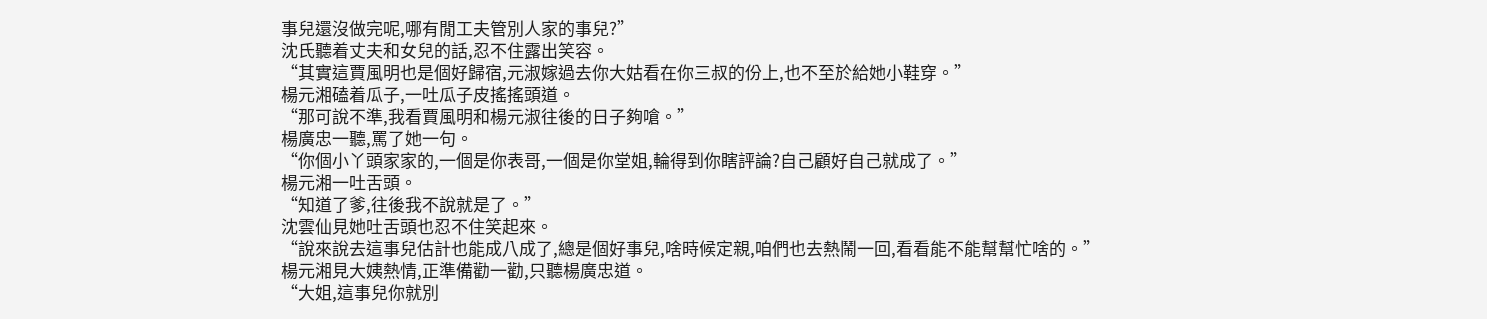事兒還沒做完呢,哪有閒工夫管別人家的事兒?”
沈氏聽着丈夫和女兒的話,忍不住露出笑容。
“其實這賈風明也是個好歸宿,元淑嫁過去你大姑看在你三叔的份上,也不至於給她小鞋穿。”
楊元湘磕着瓜子,一吐瓜子皮搖搖頭道。
“那可說不準,我看賈風明和楊元淑往後的日子夠嗆。”
楊廣忠一聽,罵了她一句。
“你個小丫頭家家的,一個是你表哥,一個是你堂姐,輪得到你瞎評論?自己顧好自己就成了。”
楊元湘一吐舌頭。
“知道了爹,往後我不說就是了。”
沈雲仙見她吐舌頭也忍不住笑起來。
“說來說去這事兒估計也能成八成了,總是個好事兒,啥時候定親,咱們也去熱鬧一回,看看能不能幫幫忙啥的。”
楊元湘見大姨熱情,正準備勸一勸,只聽楊廣忠道。
“大姐,這事兒你就別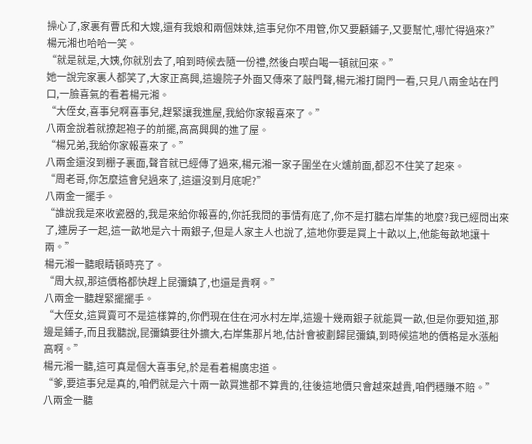操心了,家裏有曹氏和大嫂,還有我娘和兩個妹妹,這事兒你不用管,你又要顧鋪子,又要幫忙,哪忙得過來?”
楊元湘也哈哈一笑。
“就是就是,大姨,你就別去了,咱到時候去隨一份禮,然後白喫白喝一頓就回來。”
她一說完家裏人都笑了,大家正高興,這邊院子外面又傳來了敲門聲,楊元湘打開門一看,只見八兩金站在門口,一臉喜氣的看着楊元湘。
“大侄女,喜事兒啊喜事兒,趕緊讓我進屋,我給你家報喜來了。”
八兩金說着就撩起袍子的前擺,高高興興的進了屋。
“楊兄弟,我給你家報喜來了。”
八兩金還沒到棚子裏面,聲音就已經傳了過來,楊元湘一家子圍坐在火爐前面,都忍不住笑了起來。
“周老哥,你怎麼這會兒過來了,這還沒到月底呢?”
八兩金一擺手。
“誰說我是來收瓷器的,我是來給你報喜的,你託我問的事情有底了,你不是打聽右岸集的地麼?我已經問出來了,連房子一起,這一畝地是六十兩銀子,但是人家主人也說了,這地你要是買上十畝以上,他能每畝地讓十兩。”
楊元湘一聽眼睛頓時亮了。
“周大叔,那這價格都快趕上昆彌鎮了,也還是貴啊。”
八兩金一聽趕緊擺擺手。
“大侄女,這買賣可不是這樣算的,你們現在住在河水村左岸,這邊十幾兩銀子就能買一畝,但是你要知道,那邊是鋪子,而且我聽說,昆彌鎮要往外擴大,右岸集那片地,估計會被劃歸昆彌鎮,到時候這地的價格是水漲船高啊。”
楊元湘一聽,這可真是個大喜事兒,於是看着楊廣忠道。
“爹,要這事兒是真的,咱們就是六十兩一畝買進都不算貴的,往後這地價只會越來越貴,咱們穩賺不賠。”
八兩金一聽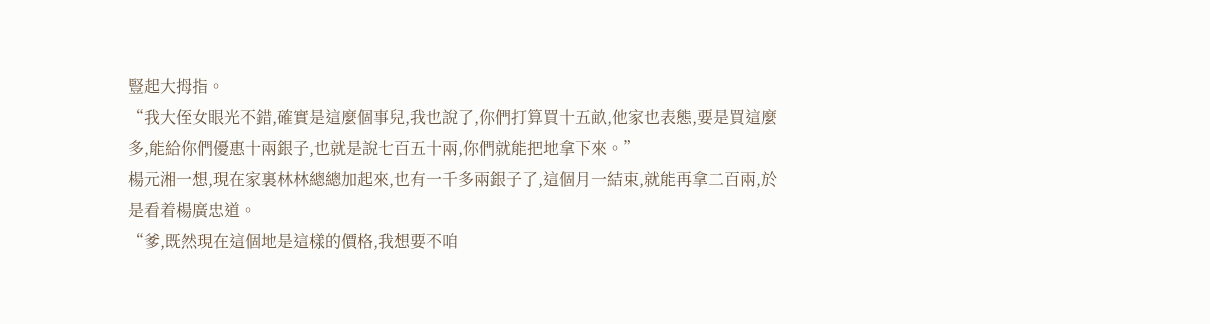豎起大拇指。
“我大侄女眼光不錯,確實是這麼個事兒,我也說了,你們打算買十五畝,他家也表態,要是買這麼多,能給你們優惠十兩銀子,也就是說七百五十兩,你們就能把地拿下來。”
楊元湘一想,現在家裏林林總總加起來,也有一千多兩銀子了,這個月一結束,就能再拿二百兩,於是看着楊廣忠道。
“爹,既然現在這個地是這樣的價格,我想要不咱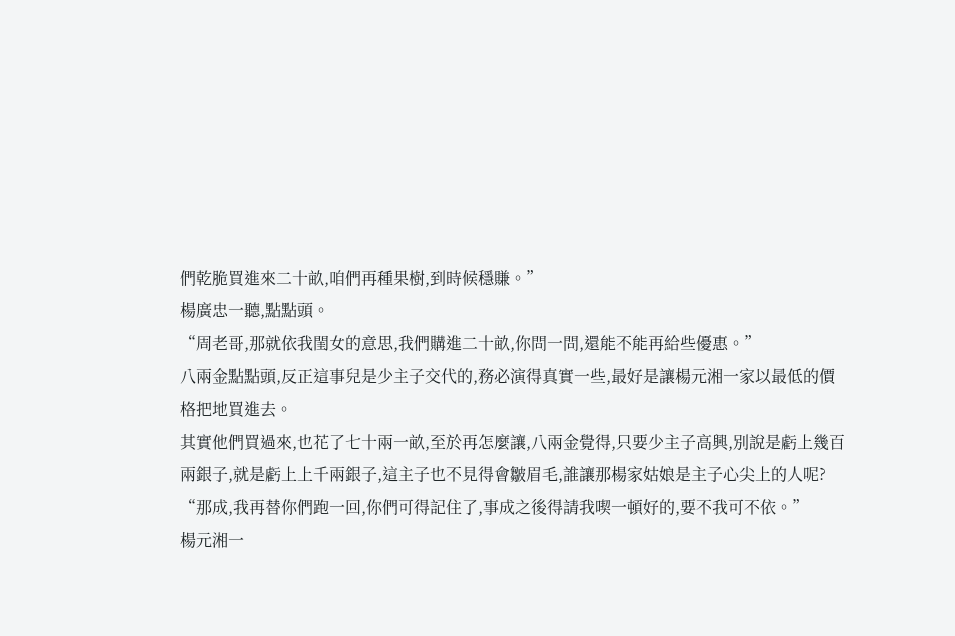們乾脆買進來二十畝,咱們再種果樹,到時候穩賺。”
楊廣忠一聽,點點頭。
“周老哥,那就依我閨女的意思,我們購進二十畝,你問一問,還能不能再給些優惠。”
八兩金點點頭,反正這事兒是少主子交代的,務必演得真實一些,最好是讓楊元湘一家以最低的價格把地買進去。
其實他們買過來,也花了七十兩一畝,至於再怎麼讓,八兩金覺得,只要少主子高興,別說是虧上幾百兩銀子,就是虧上上千兩銀子,這主子也不見得會皺眉毛,誰讓那楊家姑娘是主子心尖上的人呢?
“那成,我再替你們跑一回,你們可得記住了,事成之後得請我喫一頓好的,要不我可不依。”
楊元湘一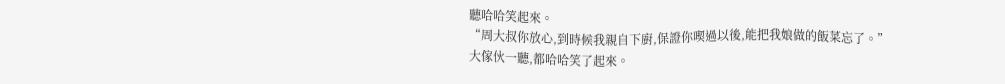聽哈哈笑起來。
“周大叔你放心,到時候我親自下廚,保證你喫過以後,能把我娘做的飯菜忘了。”
大傢伙一聽,都哈哈笑了起來。